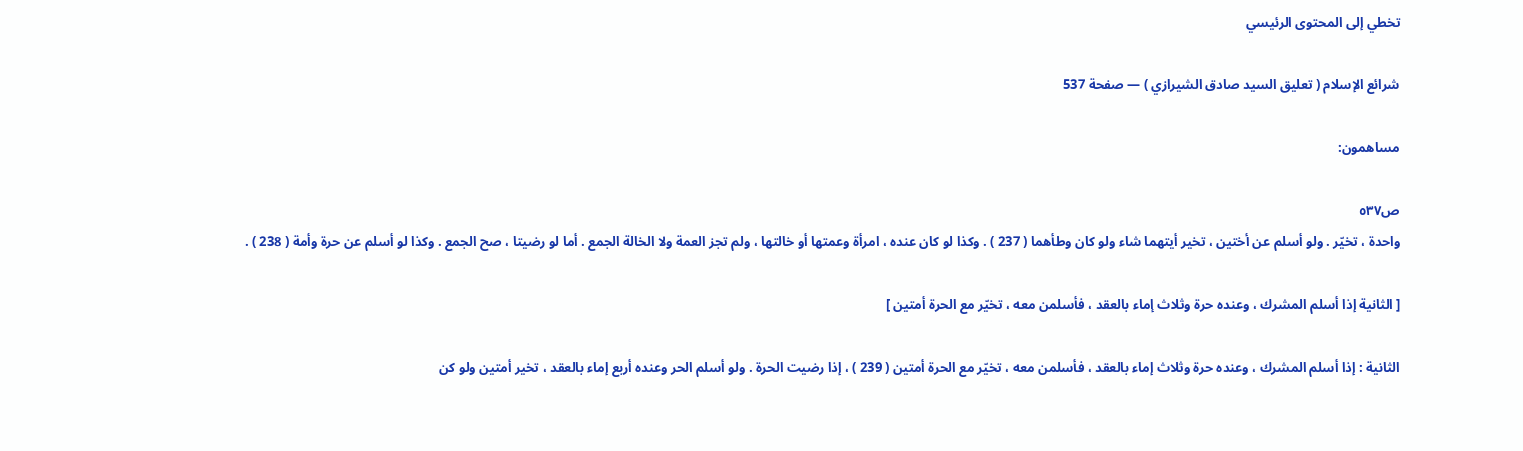تخطي إلى المحتوى الرئيسي

شرائع الإسلام ( تعليق السيد صادق الشيرازي ) — صفحة 537

مساهمون:

ص٥٣٧
واحدة ، تخيّر . ولو أسلم عن أختين ، تخير أيتهما شاء ولو كان وطأهما ( 237 ) . وكذا لو كان عنده ، امرأة وعمتها أو خالتها ، ولم تجز العمة ولا الخالة الجمع . أما لو رضيتا ، صح الجمع . وكذا لو أسلم عن حرة وأمة ( 238 ) .

[ الثانية إذا أسلم المشرك ، وعنده حرة وثلاث إماء بالعقد ، فأسلمن معه ، تخيّر مع الحرة أمتين ]

الثانية : إذا أسلم المشرك ، وعنده حرة وثلاث إماء بالعقد ، فأسلمن معه ، تخيّر مع الحرة أمتين ( 239 ) ، إذا رضيت الحرة . ولو أسلم الحر وعنده أربع إماء بالعقد ، تخير أمتين ولو كن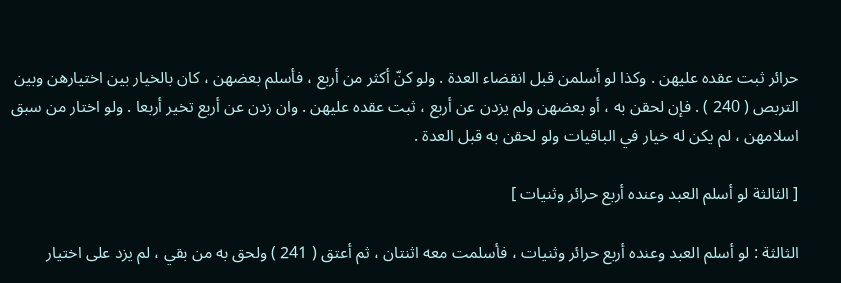حرائر ثبت عقده عليهن . وكذا لو أسلمن قبل انقضاء العدة . ولو كنّ أكثر من أربع ، فأسلم بعضهن ، كان بالخيار بين اختيارهن وبين التربص ( 240 ) . فإن لحقن به ، أو بعضهن ولم يزدن عن أربع ، ثبت عقده عليهن . وان زدن عن أربع تخير أربعا . ولو اختار من سبق اسلامهن ، لم يكن له خيار في الباقيات ولو لحقن به قبل العدة .

[ الثالثة لو أسلم العبد وعنده أربع حرائر وثنيات ]

الثالثة : لو أسلم العبد وعنده أربع حرائر وثنيات ، فأسلمت معه اثنتان ، ثم أعتق ( 241 ) ولحق به من بقي ، لم يزد على اختيار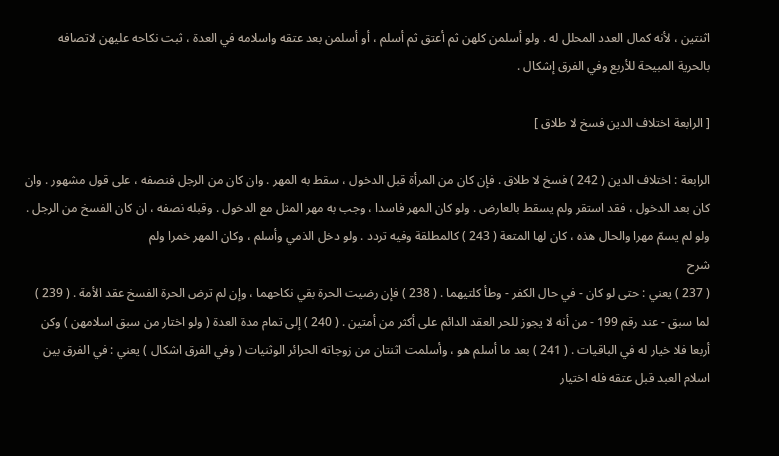اثنتين ، لأنه كمال العدد المحلل له . ولو أسلمن كلهن ثم أعتق ثم أسلم ، أو أسلمن بعد عتقه واسلامه في العدة ، ثبت نكاحه عليهن لاتصافه بالحرية المبيحة للأربع وفي الفرق إشكال .

[ الرابعة اختلاف الدين فسخ لا طلاق ]

الرابعة : اختلاف الدين ( 242 ) فسخ لا طلاق . فإن كان من المرأة قبل الدخول ، سقط به المهر . وان كان من الرجل فنصفه ، على قول مشهور . وان كان بعد الدخول ، فقد استقر ولم يسقط بالعارض . ولو كان المهر فاسدا ، وجب به مهر المثل مع الدخول . وقبله نصفه ، ان كان الفسخ من الرجل . ولو لم يسمّ مهرا والحال هذه ، كان لها المتعة ( 243 ) كالمطلقة وفيه تردد . ولو دخل الذمي وأسلم ، وكان المهر خمرا ولم
شرح
( 237 ) يعني : حتى لو كان - في حال الكفر - وطأ كلتيهما . ( 238 ) فإن رضيت الحرة بقي نكاحهما ، وإن لم ترض الحرة الفسخ عقد الأمة . ( 239 ) لما سبق - عند رقم 199 - من أنه لا يجوز للحر العقد الدائم على أكثر من أمتين . ( 240 ) إلى تمام مدة العدة ( ولو اختار من سبق اسلامهن ) وكن أربعا فلا خيار له في الباقيات . ( 241 ) بعد ما أسلم هو ، وأسلمت اثنتان من زوجاته الحرائر الوثنيات ( وفي الفرق اشكال ) يعني : في الفرق بين اسلام العبد قبل عتقه فله اختيار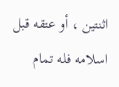اثنتين ، أو عتقه قبل اسلامه فله تمام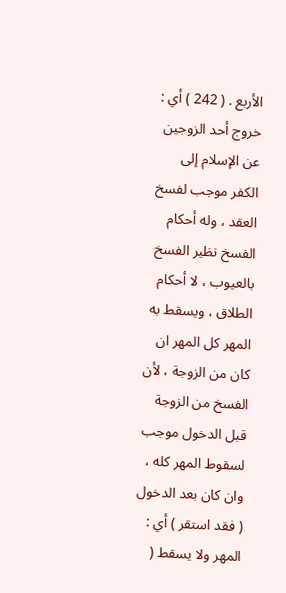الأربع . ( 242 ) أي : خروج أحد الزوجين عن الإسلام إلى الكفر موجب لفسخ العقد ، وله أحكام الفسخ نظير الفسخ بالعيوب ، لا أحكام الطلاق ، ويسقط به المهر كل المهر ان كان من الزوجة ، لأن الفسخ من الزوجة قبل الدخول موجب لسقوط المهر كله ، وان كان بعد الدخول ( فقد استقر ) أي : المهر ولا يسقط (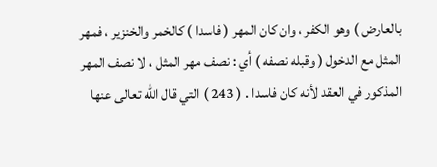بالعارض ) وهو الكفر ، وان كان المهر ( فاسدا ) كالخمر والخنزير ، فمهر المثل مع الدخول ( وقبله نصفه ) أي : نصف مهر المثل ، لا نصف المهر المذكور في العقد لأنه كان فاسدا . ( 243 ) التي قال اللّه تعالى عنها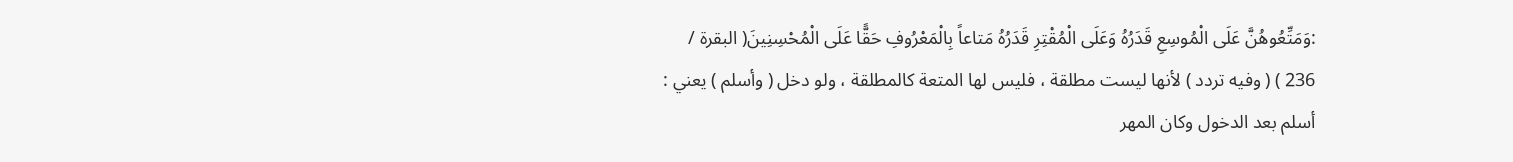:وَمَتِّعُوهُنَّ عَلَى الْمُوسِعِ قَدَرُهُ وَعَلَى الْمُقْتِرِ قَدَرُهُ مَتاعاً بِالْمَعْرُوفِ حَقًّا عَلَى الْمُحْسِنِينَ( البقرة / 236 ) ( وفيه تردد ) لأنها ليست مطلقة ، فليس لها المتعة كالمطلقة ، ولو دخل ( وأسلم ) يعني : أسلم بعد الدخول وكان المهر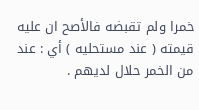خمرا ولم تقبضه فالأصح ان عليه قيمته ( عند مستحليه ) أي : عند من الخمر حلال لديهم .